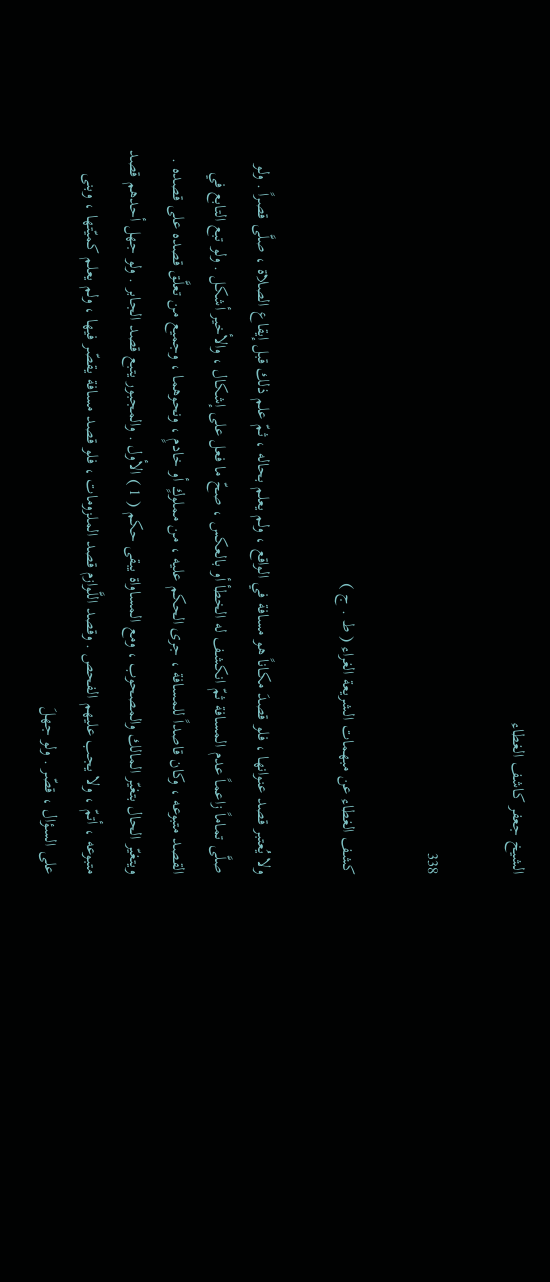الشيخ جعفر كاشف الغطاء

338

كشف الغطاء عن مبهمات الشريعة الغراء ( ط . ج )

ولا يُعتبر قصد عنوانها ، فلو قصدَ مكاناً هو مسافة في الواقع ، ولم يعلم بحاله ، ثمّ علم ذلك قبل إيقاع الصلاة ، صلَّى قصراً . ولو صلَّى تماماً زاعماً عدم المسافة ثمّ انكشف له الخطأ أو بالعكس ، صحّ ما فعل على إشكال ، والأخير أشكل . ولو تبع التابع في القصد متبوعه ، وكان قاصداً للمسافة ، جرى الحكم عليه ، من مملوكٍ أو خادمٍ ، ونحوهما ، وجميع من تعلَّق قصده على قصده . ويتغيّر الحال بتغيّر المالك والمصحوب ، ومع المساواة يبقى حكم ( 1 ) الأول . والمجبور يتبع قصد الجابر . ولو جهل أحدهم قصد متبوعه ، أتمّ ، ولا يجب عليهم الفحص . وقصد اللَّوازم قصد الملزومات ، فلو قصد مسافة يقصّر فيها ، ولم يعلم كميّتها ، وبنى على السؤال ، قصّر . ولو جهلَ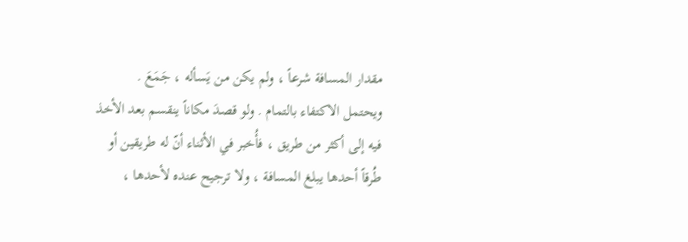مقدار المسافة شرعاً ، ولم يكن من يَسأله ، جَمَعَ . ويحتمل الاكتفاء بالتمام . ولو قصدَ مكاناً ينقسم بعد الأخذ فيه إلى أكثر من طريق ، فأُخبر في الأثناء أنّ له طريقين أو طُرقاً أحدها يبلغ المسافة ، ولا ترجيح عنده لأحدها ،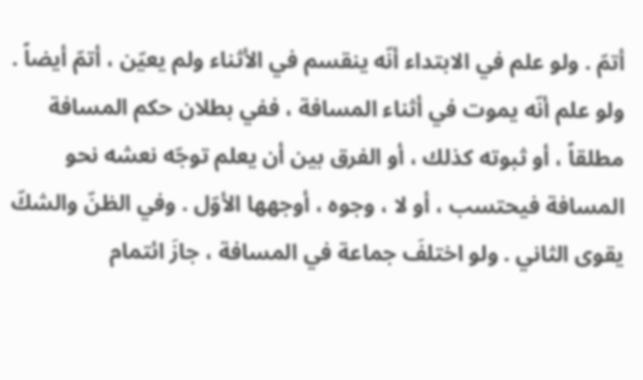أتمّ . ولو علم في الابتداء أنّه ينقسم في الأثناء ولم يعيّن ، أتمّ أيضاً . ولو علم أنّه يموت في أثناء المسافة ، ففي بطلان حكم المسافة مطلقاً ، أو ثبوته كذلك ، أو الفرق بين أن يعلم توجّه نعشه نحو المسافة فيحتسب ، أو لا ، وجوه ، أوجهها الأوّل . وفي الظنّ والشكّ يقوى الثاني . ولو اختلفَ جماعة في المسافة ، جازَ ائتمام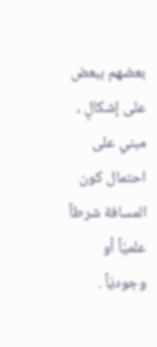بعضهم ببعض على إشكالٍ ، مبني على احتمال كون المسافة شرطاً علميّاً أو وجوديّاً .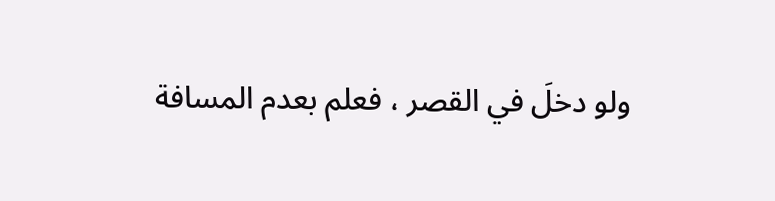ولو دخلَ في القصر ، فعلم بعدم المسافة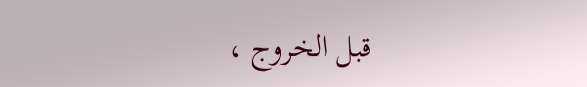قبل الخروج ،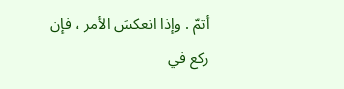أتمّ . وإذا انعكسَ الأمر ، فإن ركع في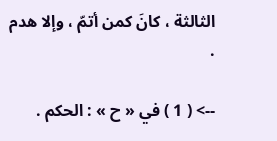الثالثة ، كانَ كمن أتمّ ، وإلا هدم .

--> ( 1 ) في « ح » : الحكم .